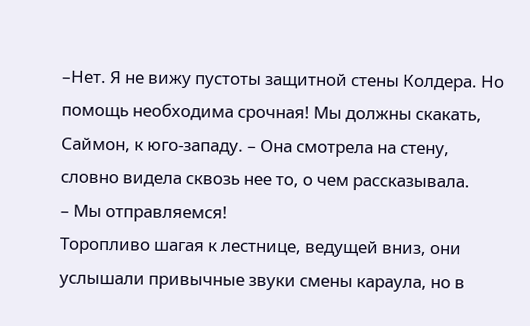–Нет. Я не вижу пустоты защитной стены Колдера. Но помощь необходима срочная! Мы должны скакать, Саймон, к юго-западу. – Она смотрела на стену, словно видела сквозь нее то, о чем рассказывала.
– Мы отправляемся!
Торопливо шагая к лестнице, ведущей вниз, они услышали привычные звуки смены караула, но в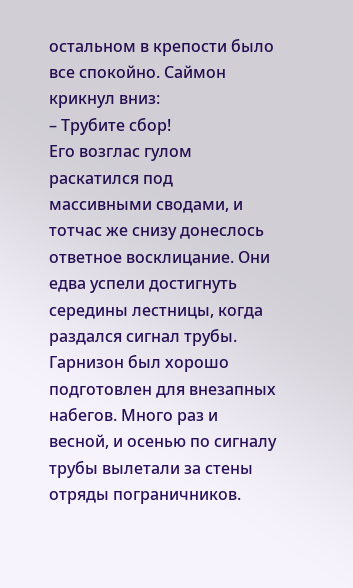остальном в крепости было все спокойно. Саймон крикнул вниз:
– Трубите сбор!
Его возглас гулом раскатился под массивными сводами, и тотчас же снизу донеслось ответное восклицание. Они едва успели достигнуть середины лестницы, когда раздался сигнал трубы.
Гарнизон был хорошо подготовлен для внезапных набегов. Много раз и весной, и осенью по сигналу трубы вылетали за стены отряды пограничников.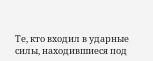Те, кто входил в ударные силы, находившиеся под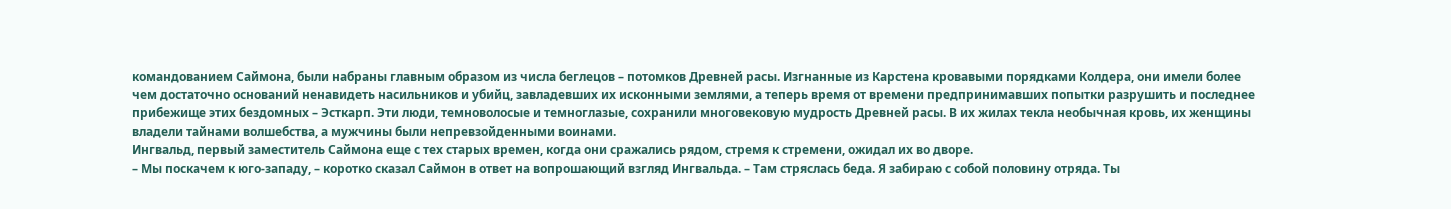командованием Саймона, были набраны главным образом из числа беглецов – потомков Древней расы. Изгнанные из Карстена кровавыми порядками Колдера, они имели более чем достаточно оснований ненавидеть насильников и убийц, завладевших их исконными землями, а теперь время от времени предпринимавших попытки разрушить и последнее прибежище этих бездомных – Эсткарп. Эти люди, темноволосые и темноглазые, сохранили многовековую мудрость Древней расы. В их жилах текла необычная кровь, их женщины владели тайнами волшебства, а мужчины были непревзойденными воинами.
Ингвальд, первый заместитель Саймона еще с тех старых времен, когда они сражались рядом, стремя к стремени, ожидал их во дворе.
– Мы поскачем к юго-западу, – коротко сказал Саймон в ответ на вопрошающий взгляд Ингвальда. – Там стряслась беда. Я забираю с собой половину отряда. Ты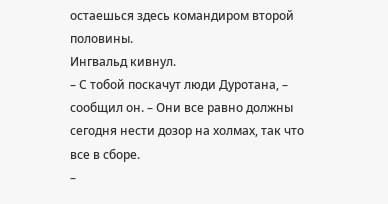остаешься здесь командиром второй половины.
Ингвальд кивнул.
– С тобой поскачут люди Дуротана, – сообщил он. – Они все равно должны сегодня нести дозор на холмах, так что все в сборе.
–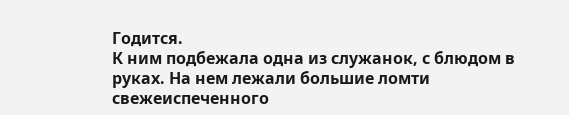Годится.
К ним подбежала одна из служанок, с блюдом в руках. На нем лежали большие ломти свежеиспеченного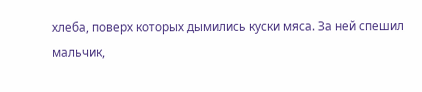хлеба, поверх которых дымились куски мяса. За ней спешил мальчик,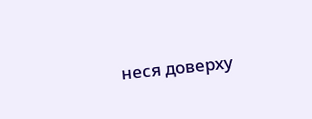неся доверху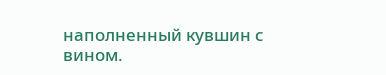наполненный кувшин с вином.